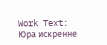Work Text:
Юра искренне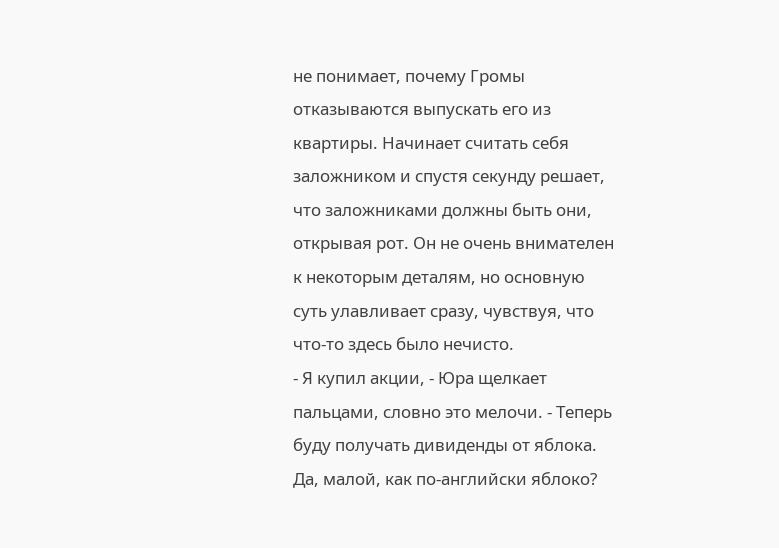не понимает, почему Громы отказываются выпускать его из квартиры. Начинает считать себя заложником и спустя секунду решает, что заложниками должны быть они, открывая рот. Он не очень внимателен к некоторым деталям, но основную суть улавливает сразу, чувствуя, что что-то здесь было нечисто.
- Я купил акции, - Юра щелкает пальцами, словно это мелочи. - Теперь буду получать дивиденды от яблока. Да, малой, как по-английски яблоко?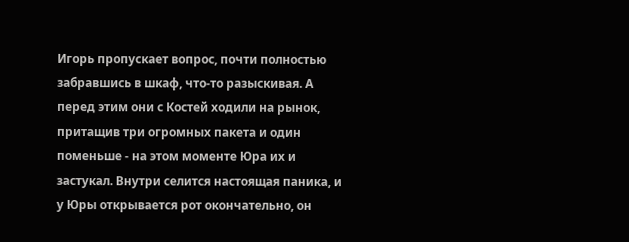Игорь пропускает вопрос, почти полностью забравшись в шкаф, что-то разыскивая. А перед этим они с Костей ходили на рынок, притащив три огромных пакета и один поменьше - на этом моменте Юра их и застукал. Внутри селится настоящая паника, и у Юры открывается рот окончательно, он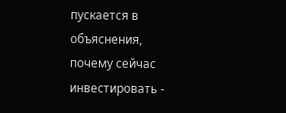пускается в объяснения, почему сейчас инвестировать -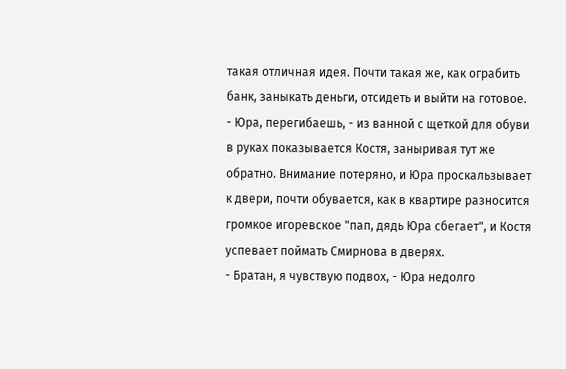такая отличная идея. Почти такая же, как ограбить банк, заныкать деньги, отсидеть и выйти на готовое.
- Юра, перегибаешь, - из ванной с щеткой для обуви в руках показывается Костя, заныривая тут же обратно. Внимание потеряно, и Юра проскальзывает к двери, почти обувается, как в квартире разносится громкое игоревское "пап, дядь Юра сбегает", и Костя успевает поймать Смирнова в дверях.
- Братан, я чувствую подвох, - Юра недолго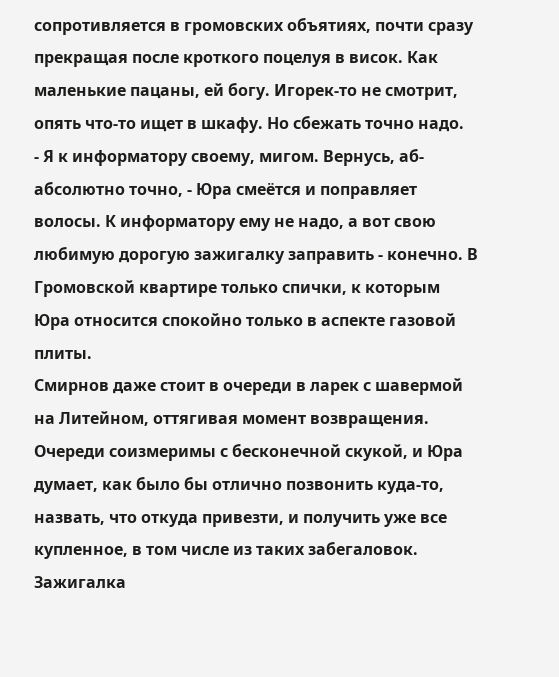сопротивляется в громовских объятиях, почти сразу прекращая после кроткого поцелуя в висок. Как маленькие пацаны, ей богу. Игорек-то не смотрит, опять что-то ищет в шкафу. Но сбежать точно надо.
- Я к информатору своему, мигом. Вернусь, аб-абсолютно точно, - Юра смеётся и поправляет волосы. К информатору ему не надо, а вот свою любимую дорогую зажигалку заправить - конечно. В Громовской квартире только спички, к которым Юра относится спокойно только в аспекте газовой плиты.
Смирнов даже стоит в очереди в ларек с шавермой на Литейном, оттягивая момент возвращения. Очереди соизмеримы с бесконечной скукой, и Юра думает, как было бы отлично позвонить куда-то, назвать, что откуда привезти, и получить уже все купленное, в том числе из таких забегаловок. Зажигалка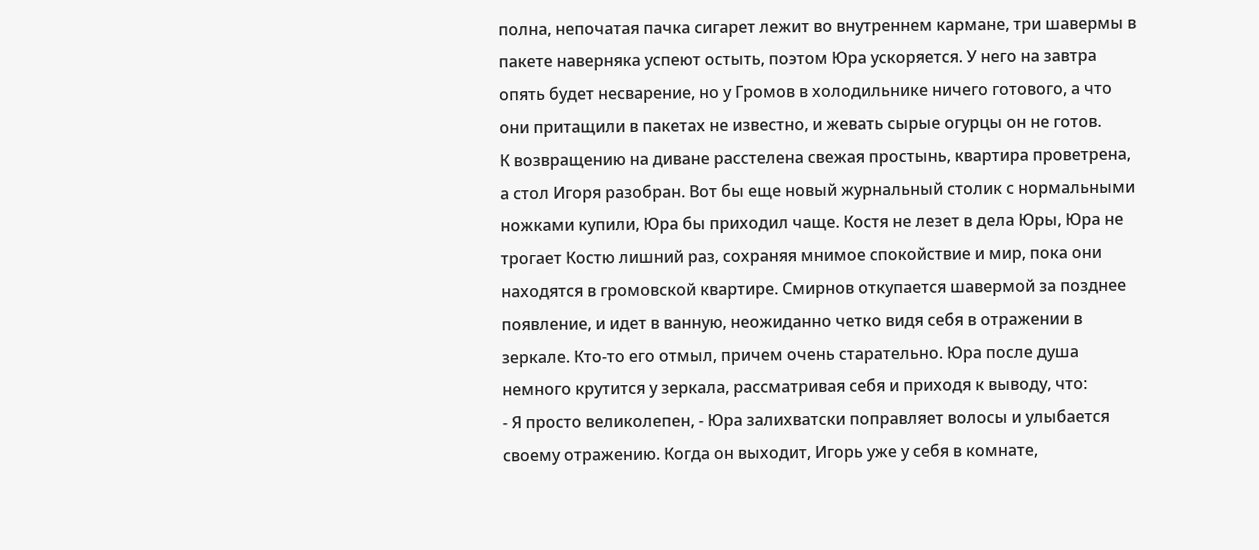полна, непочатая пачка сигарет лежит во внутреннем кармане, три шавермы в пакете наверняка успеют остыть, поэтом Юра ускоряется. У него на завтра опять будет несварение, но у Громов в холодильнике ничего готового, а что они притащили в пакетах не известно, и жевать сырые огурцы он не готов.
К возвращению на диване расстелена свежая простынь, квартира проветрена, а стол Игоря разобран. Вот бы еще новый журнальный столик с нормальными ножками купили, Юра бы приходил чаще. Костя не лезет в дела Юры, Юра не трогает Костю лишний раз, сохраняя мнимое спокойствие и мир, пока они находятся в громовской квартире. Смирнов откупается шавермой за позднее появление, и идет в ванную, неожиданно четко видя себя в отражении в зеркале. Кто-то его отмыл, причем очень старательно. Юра после душа немного крутится у зеркала, рассматривая себя и приходя к выводу, что:
- Я просто великолепен, - Юра залихватски поправляет волосы и улыбается своему отражению. Когда он выходит, Игорь уже у себя в комнате,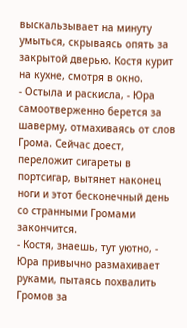выскальзывает на минуту умыться, скрываясь опять за закрытой дверью. Костя курит на кухне, смотря в окно.
- Остыла и раскисла, - Юра самоотверженно берется за шаверму, отмахиваясь от слов Грома. Сейчас доест, переложит сигареты в портсигар, вытянет наконец ноги и этот бесконечный день со странными Громами закончится.
- Костя, знаешь, тут уютно, - Юра привычно размахивает руками, пытаясь похвалить Громов за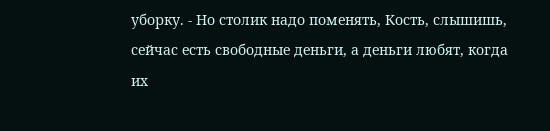уборку. - Но столик надо поменять, Кость, слышишь, сейчас есть свободные деньги, а деньги любят, когда их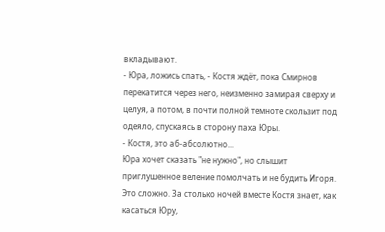вкладывают.
- Юра, ложись спать, - Костя ждёт, пока Смирнов перекатится через него, неизменно замирая сверху и целуя, а потом, в почти полной темноте скользит под одеяло, спускаясь в сторону паха Юры.
- Костя, это аб-абсолютно...
Юра хочет сказать "не нужно", но слышит приглушенное веление помолчать и не будить Игоря. Это сложно. За столько ночей вместе Костя знает, как касаться Юру,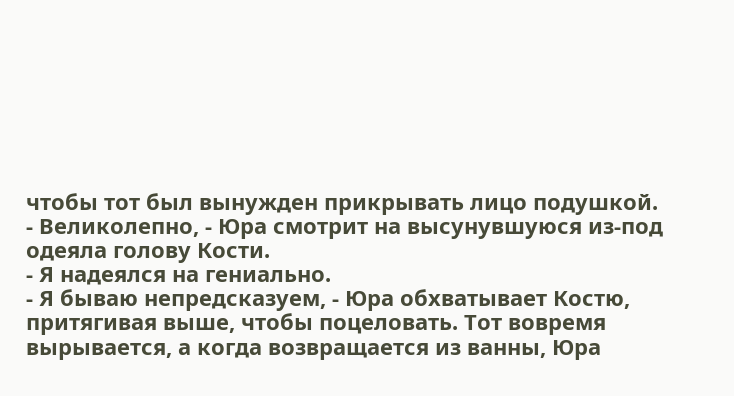чтобы тот был вынужден прикрывать лицо подушкой.
- Великолепно, - Юра смотрит на высунувшуюся из-под одеяла голову Кости.
- Я надеялся на гениально.
- Я бываю непредсказуем, - Юра обхватывает Костю, притягивая выше, чтобы поцеловать. Тот вовремя вырывается, а когда возвращается из ванны, Юра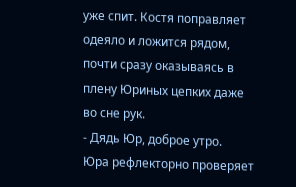уже спит. Костя поправляет одеяло и ложится рядом, почти сразу оказываясь в плену Юриных цепких даже во сне рук.
- Дядь Юр, доброе утро.
Юра рефлекторно проверяет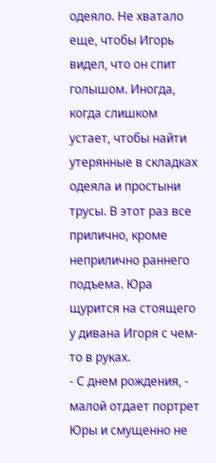одеяло. Не хватало еще, чтобы Игорь видел, что он спит голышом. Иногда, когда слишком устает, чтобы найти утерянные в складках одеяла и простыни трусы. В этот раз все прилично, кроме неприлично раннего подъема. Юра щурится на стоящего у дивана Игоря с чем-то в руках.
- С днем рождения, - малой отдает портрет Юры и смущенно не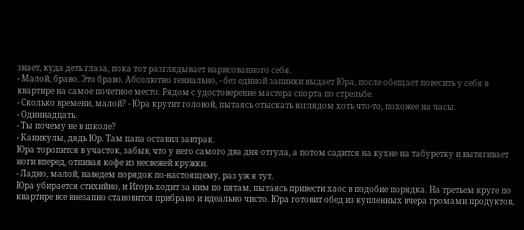знает, куда деть глаза, пока тот разглядывает нарисованного себя.
- Малой, браво. Это браво. Абсолютно гениально, - без единой запинки выдает Юра, после обещает повесить у себя в квартире на самое почетное место. Рядом с удостоверение мастера спорта по стрельбе.
- Сколько времени, малой? - Юра крутит головой, пытаясь отыскать взглядом хоть что-то, похожее на часы.
- Одиннадцать.
- Ты почему не в школе?
- Каникулы, дядь Юр. Там папа оставил завтрак.
Юра торопится в участок, забыв, что у него самого два дня отгула, а потом садится на кухне на табуретку и вытягивает ноги вперед, отпивая кофе из несвежей кружки.
- Ладно, малой, наведем порядок по-настоящему, раз уж я тут.
Юра убирается стихийно, и Игорь ходит за ним по пятам, пытаясь привести хаос в подобие порядка. На третьем круге по квартире все внезапно становится прибрано и идеально чисто. Юра готовит обед из купленных вчера громами продуктов,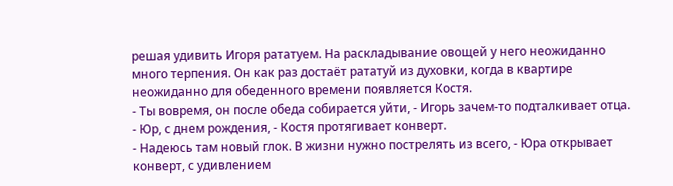решая удивить Игоря рататуем. На раскладывание овощей у него неожиданно много терпения. Он как раз достаёт рататуй из духовки, когда в квартире неожиданно для обеденного времени появляется Костя.
- Ты вовремя, он после обеда собирается уйти, - Игорь зачем-то подталкивает отца.
- Юр, с днем рождения, - Костя протягивает конверт.
- Надеюсь там новый глок. В жизни нужно пострелять из всего, - Юра открывает конверт, с удивлением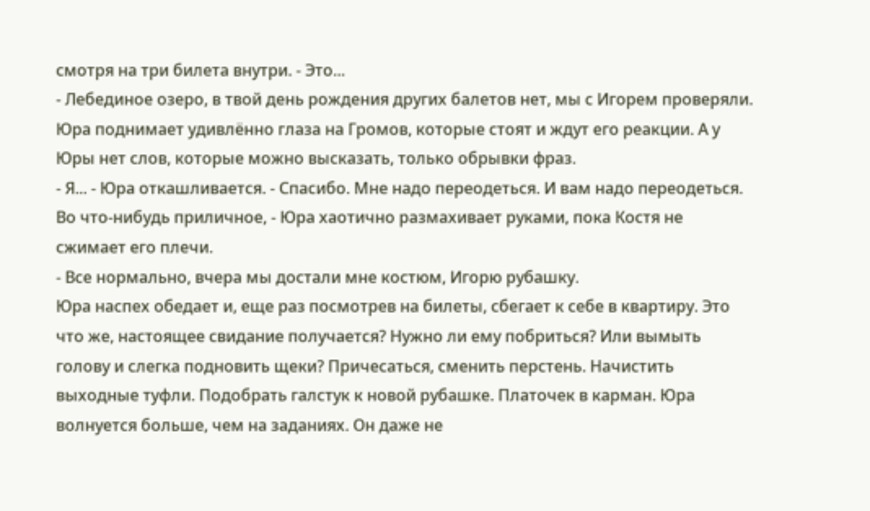смотря на три билета внутри. - Это...
- Лебединое озеро, в твой день рождения других балетов нет, мы с Игорем проверяли.
Юра поднимает удивлённо глаза на Громов, которые стоят и ждут его реакции. А у Юры нет слов, которые можно высказать, только обрывки фраз.
- Я... - Юра откашливается. - Спасибо. Мне надо переодеться. И вам надо переодеться. Во что-нибудь приличное, - Юра хаотично размахивает руками, пока Костя не сжимает его плечи.
- Все нормально, вчера мы достали мне костюм, Игорю рубашку.
Юра наспех обедает и, еще раз посмотрев на билеты, сбегает к себе в квартиру. Это что же, настоящее свидание получается? Нужно ли ему побриться? Или вымыть голову и слегка подновить щеки? Причесаться, сменить перстень. Начистить выходные туфли. Подобрать галстук к новой рубашке. Платочек в карман. Юра волнуется больше, чем на заданиях. Он даже не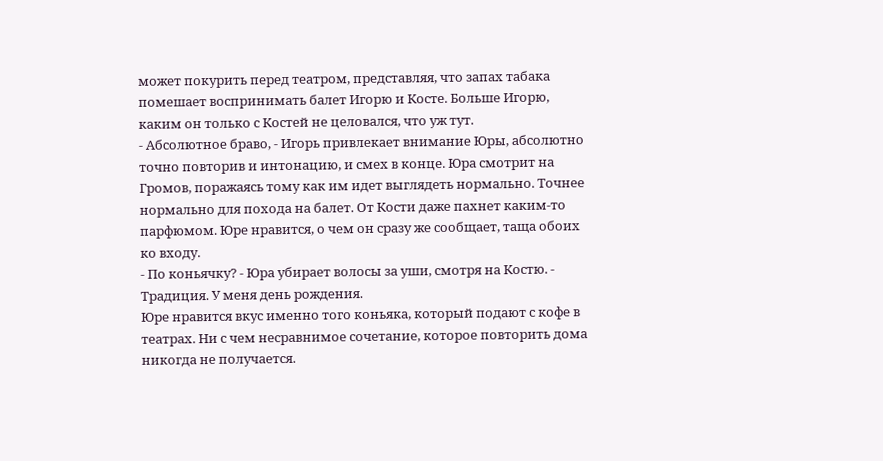может покурить перед театром, представляя, что запах табака помешает воспринимать балет Игорю и Косте. Больше Игорю, каким он только с Костей не целовался, что уж тут.
- Абсолютное браво, - Игорь привлекает внимание Юры, абсолютно точно повторив и интонацию, и смех в конце. Юра смотрит на Громов, поражаясь тому как им идет выглядеть нормально. Точнее нормально для похода на балет. От Кости даже пахнет каким-то парфюмом. Юре нравится, о чем он сразу же сообщает, таща обоих ко входу.
- По коньячку? - Юра убирает волосы за уши, смотря на Костю. - Традиция. У меня день рождения.
Юре нравится вкус именно того коньяка, который подают с кофе в театрах. Ни с чем несравнимое сочетание, которое повторить дома никогда не получается.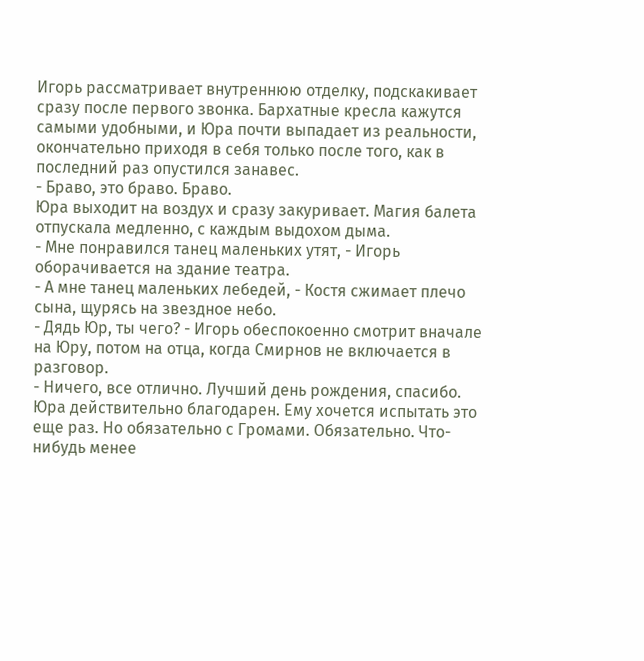Игорь рассматривает внутреннюю отделку, подскакивает сразу после первого звонка. Бархатные кресла кажутся самыми удобными, и Юра почти выпадает из реальности, окончательно приходя в себя только после того, как в последний раз опустился занавес.
- Браво, это браво. Браво.
Юра выходит на воздух и сразу закуривает. Магия балета отпускала медленно, с каждым выдохом дыма.
- Мне понравился танец маленьких утят, - Игорь оборачивается на здание театра.
- А мне танец маленьких лебедей, - Костя сжимает плечо сына, щурясь на звездное небо.
- Дядь Юр, ты чего? - Игорь обеспокоенно смотрит вначале на Юру, потом на отца, когда Смирнов не включается в разговор.
- Ничего, все отлично. Лучший день рождения, спасибо.
Юра действительно благодарен. Ему хочется испытать это еще раз. Но обязательно с Громами. Обязательно. Что-нибудь менее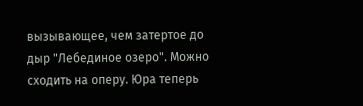вызывающее, чем затертое до дыр "Лебединое озеро". Можно сходить на оперу. Юра теперь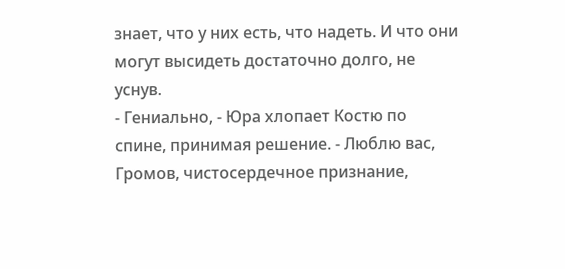знает, что у них есть, что надеть. И что они могут высидеть достаточно долго, не уснув.
- Гениально, - Юра хлопает Костю по спине, принимая решение. - Люблю вас, Громов, чистосердечное признание,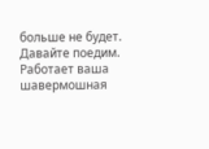больше не будет. Давайте поедим. Работает ваша шавермошная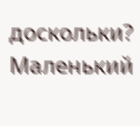доскольки?
Маленький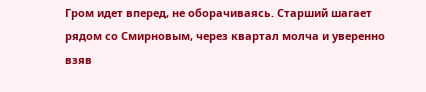Гром идет вперед, не оборачиваясь. Старший шагает рядом со Смирновым, через квартал молча и уверенно взяв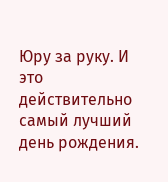Юру за руку. И это действительно самый лучший день рождения.